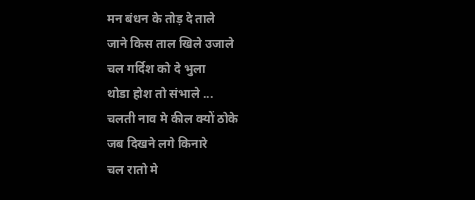मन बंधन के तोड़ दे ताले
जाने किस ताल खिले उजाले
चल गर्दिश को दे भुला
थोडा होश तो संभाले ...
चलती नाव मे कील क्यों ठोके
जब दिखने लगे किनारे
चल रातो मे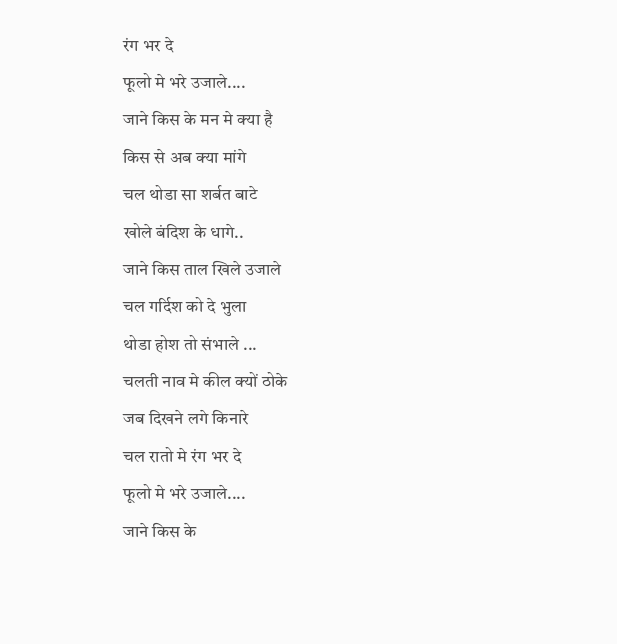रंग भर दे
फूलो मे भरे उजाले....
जाने किस के मन मे क्या है
किस से अब क्या मांगे
चल थोडा सा शर्बत बाटे
खोले बंदिश के धागे..
जाने किस ताल खिले उजाले
चल गर्दिश को दे भुला
थोडा होश तो संभाले ...
चलती नाव मे कील क्यों ठोके
जब दिखने लगे किनारे
चल रातो मे रंग भर दे
फूलो मे भरे उजाले....
जाने किस के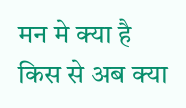मन मे क्या है
किस से अब क्या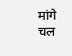मांगे
चल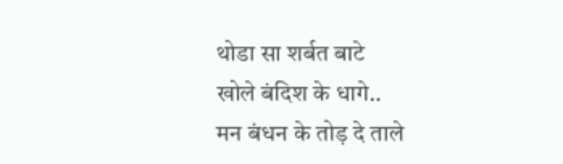थोडा सा शर्बत बाटे
खोले बंदिश के धागे..
मन बंधन के तोड़ दे ताले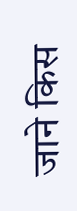जाने किस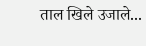ताल खिले उजाले...